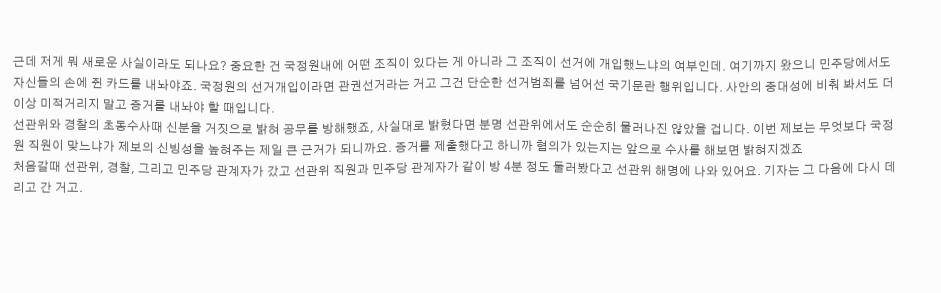근데 저게 뭐 새로운 사실이라도 되나요? 중요한 건 국정원내에 어떤 조직이 있다는 게 아니라 그 조직이 선거에 개입했느냐의 여부인데. 여기까지 왔으니 민주당에서도 자신들의 손에 쥔 카드를 내놔야죠. 국정원의 선거개입이라면 관권선거라는 거고 그건 단순한 선거범죄를 넘어선 국기문란 행위입니다. 사안의 중대성에 비춰 봐서도 더 이상 미적거리지 말고 증거를 내놔야 할 때입니다.
선관위와 경찰의 초동수사때 신분을 거짓으로 밝혀 공무를 방해했죠, 사실대로 밝혔다면 분명 선관위에서도 순순히 물러나진 않았을 겁니다. 이번 제보는 무엇보다 국정원 직원이 맞느냐가 제보의 신빙성을 높혀주는 제일 큰 근거가 되니까요. 증거를 제출했다고 하니까 혐의가 있는지는 앞으로 수사를 해보면 밝혀지겠죠
처음갈때 선관위, 경찰, 그리고 민주당 관계자가 갔고 선관위 직원과 민주당 관계자가 같이 방 4분 정도 둘러봤다고 선관위 해명에 나와 있어요. 기자는 그 다음에 다시 데리고 간 거고.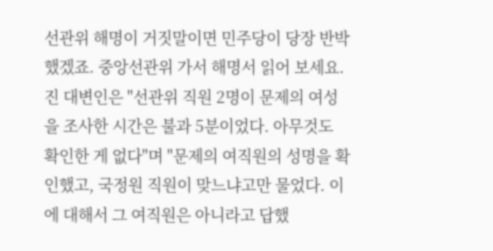선관위 해명이 거짓말이면 민주당이 당장 반박했겠죠. 중앙선관위 가서 해명서 읽어 보세요.
진 대변인은 "선관위 직원 2명이 문제의 여성을 조사한 시간은 불과 5분이었다. 아무것도 확인한 게 없다"며 "문제의 여직원의 성명을 확인했고, 국정원 직원이 맞느냐고만 물었다. 이에 대해서 그 여직원은 아니라고 답했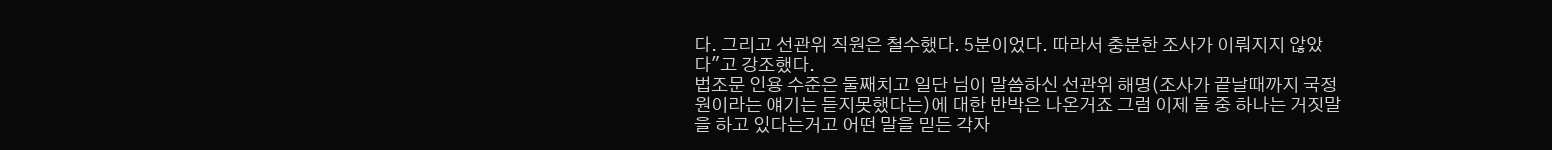다. 그리고 선관위 직원은 철수했다. 5분이었다. 따라서 충분한 조사가 이뤄지지 않았다"고 강조했다.
법조문 인용 수준은 둘째치고 일단 님이 말씀하신 선관위 해명(조사가 끝날때까지 국정원이라는 얘기는 듣지못했다는)에 대한 반박은 나온거죠 그럼 이제 둘 중 하나는 거짓말을 하고 있다는거고 어떤 말을 믿든 각자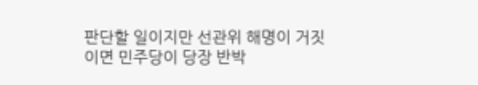판단할 일이지만 선관위 해명이 거짓이면 민주당이 당장 반박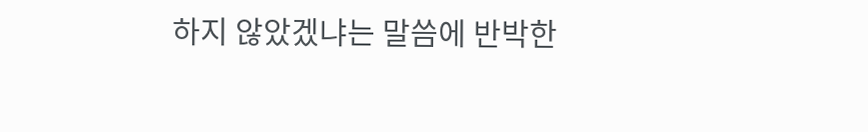하지 않았겠냐는 말씀에 반박한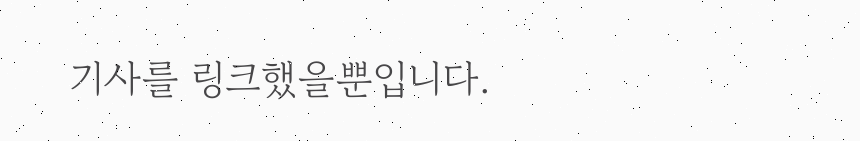기사를 링크했을뿐입니다.